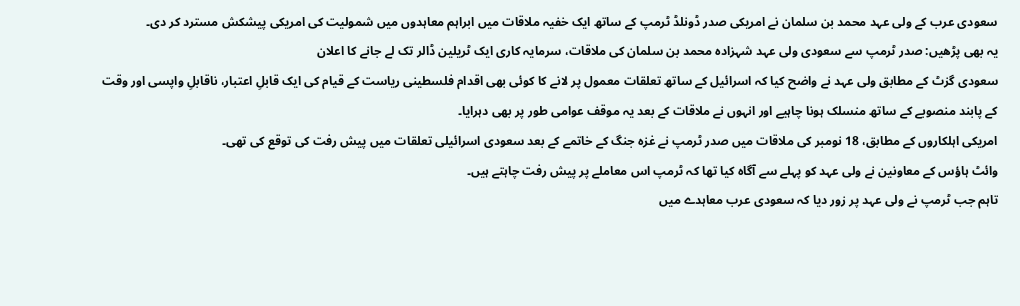سعودی عرب کے ولی عہد محمد بن سلمان نے امریکی صدر ڈونلڈ ٹرمپ کے ساتھ ایک خفیہ ملاقات میں ابراہم معاہدوں میں شمولیت کی امریکی پیشکش مسترد کر دی۔
یہ بھی پڑھیں: صدر ٹرمپ سے سعودی ولی عہد شہزادہ محمد بن سلمان کی ملاقات، سرمایہ کاری ایک ٹریلین ڈالر تک لے جانے کا اعلان
سعودی گزٹ کے مطابق ولی عہد نے واضح کیا کہ اسرائیل کے ساتھ تعلقات معمول پر لانے کا کوئی بھی اقدام فلسطینی ریاست کے قیام کی ایک قابلِ اعتبار، ناقابلِ واپسی اور وقت کے پابند منصوبے کے ساتھ منسلک ہونا چاہیے اور انہوں نے ملاقات کے بعد یہ موقف عوامی طور پر بھی دہرایا۔
امریکی اہلکاروں کے مطابق، 18 نومبر کی ملاقات میں صدر ٹرمپ نے غزہ جنگ کے خاتمے کے بعد سعودی اسرائیلی تعلقات میں پیش رفت کی توقع کی تھی۔
وائٹ ہاؤس کے معاونین نے ولی عہد کو پہلے سے آگاہ کیا تھا کہ ٹرمپ اس معاملے پر پیش رفت چاہتے ہیں۔
تاہم جب ٹرمپ نے ولی عہد پر زور دیا کہ سعودی عرب معاہدے میں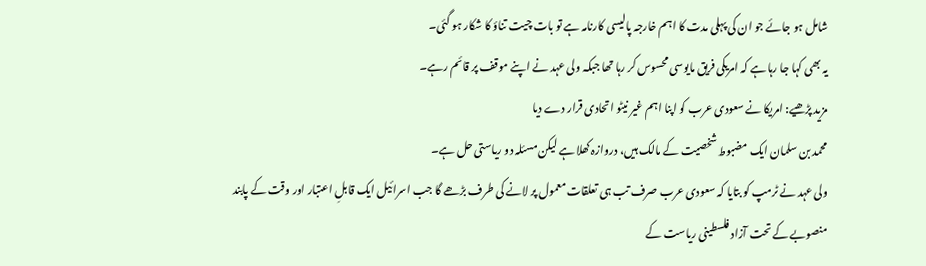شامل ہو جائے جو ان کی پہلی مدت کا اہم خارجہ پالیسی کارنامہ ہے تو بات چیت تناؤ کا شکار ہو گئی۔
یہ بھی کہا جا رہا ہے کہ امریکی فریق مایوسی محسوس کر رہا تھا جبکہ ولی عہد نے اپنے موقف پر قائم رہے۔
مزید پڑھیے: امریکا نے سعودی عرب کو اپنا اہم غیر نیٹو اتحادی قرار دے دیا
محمد بن سلمان ایک مضبوط شخصیت کے مالک ہیں، دروازہ کھلا ہے لیکن مسئلہ دو ریاستی حل ہے۔
ولی عہد نے ٹرمپ کو بتایا کہ سعودی عرب صرف تب ہی تعلقات معمول پر لانے کی طرف بڑھے گا جب اسرائیل ایک قابلِ اعتبار اور وقت کے پابند منصوبے کے تحت آزاد فلسطینی ریاست کے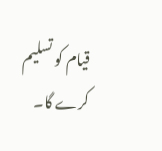قیام کو تسلیم کرے گا۔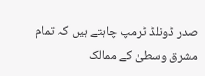صدر ڈونلڈ ٹرمپ چاہتے ہیں کہ تمام مشرق وسطیٰ کے ممالک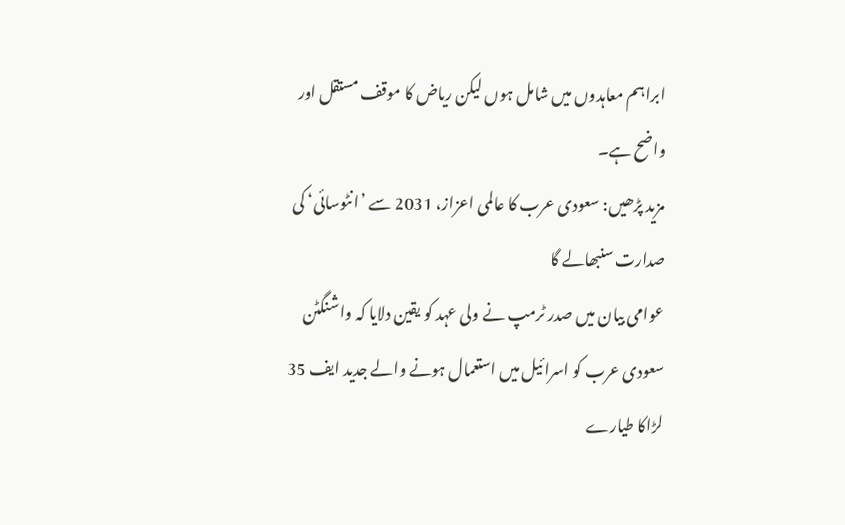ابراہم معاہدوں میں شامل ہوں لیکن ریاض کا موقف مستقل اور واضح ہے۔
مزید پڑھیں: سعودی عرب کا عالمی اعزاز، 2031 سے ’انٹوسائی‘ کی صدارت سنبھالے گا
عوامی بیان میں صدر ٹرمپ نے ولی عہد کو یقین دلایا کہ واشنگٹن سعودی عرب کو اسرائیل میں استعمال ہونے والے جدید ایف 35 لڑاکا طیارے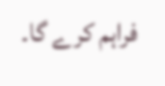فراہم کرے گا۔